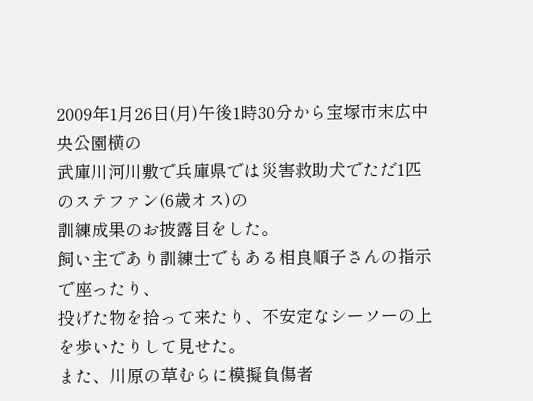2009年1月26日(月)午後1時30分から宝塚市末広中央公園横の
武庫川河川敷で兵庫県では災害救助犬でただ1匹のステファン(6歳オス)の
訓練成果のお披露目をした。
飼い主であり訓練士でもある相良順子さんの指示で座ったり、
投げた物を拾って来たり、不安定なシーソーの上を歩いたりして見せた。
また、川原の草むらに模擬負傷者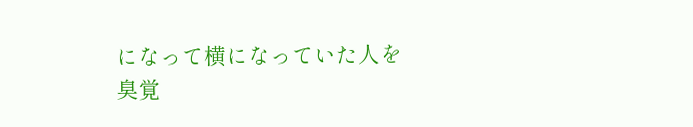になって横になっていた人を
臭覚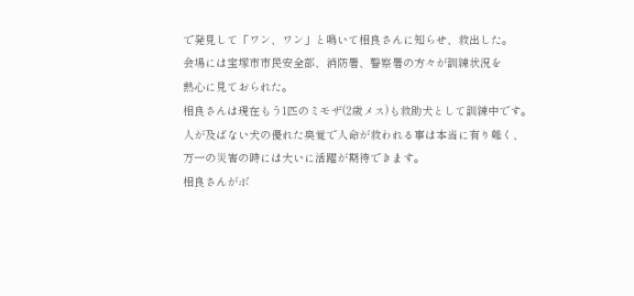で発見して「ワン、ワン」と鳴いて相良さんに知らせ、救出した。
会場には宝塚市市民安全部、消防署、警察署の方々が訓練状況を
熱心に見ておられた。
相良さんは現在もう1匹のミモザ(2歳メス)も救助犬として訓練中です。
人が及ばない犬の優れた臭覚で人命が救われる事は本当に有り難く、
万一の災害の時には大いに活躍が期待できます。
相良さんがボ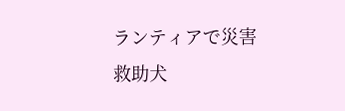ランティアで災害救助犬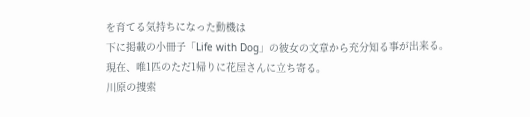を育てる気持ちになった動機は
下に掲載の小冊子「Life with Dog」の彼女の文章から充分知る事が出来る。
現在、唯1匹のただ1帰りに花屋さんに立ち寄る。
川原の捜索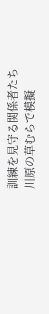訓練を見守る関係者たち
川原の草むらで模擬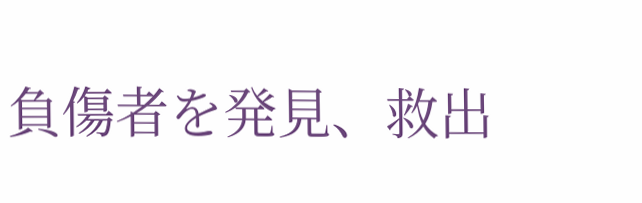負傷者を発見、救出